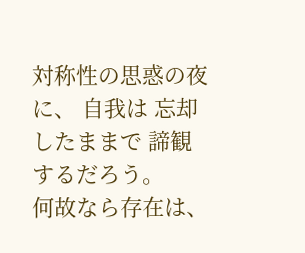対称性の思惑の夜に、 自我は 忘却したままで 諦観するだろう。
何故なら存在は、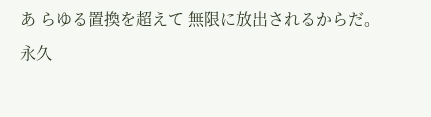あ らゆる置換を超えて 無限に放出されるからだ。
永久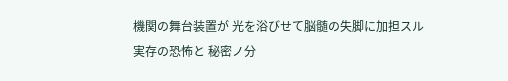機関の舞台装置が 光を浴びせて脳髄の失脚に加担スル
実存の恐怖と 秘密ノ分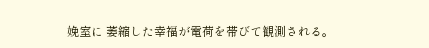娩室に 萎縮した幸福が電荷を帯びて観測される。